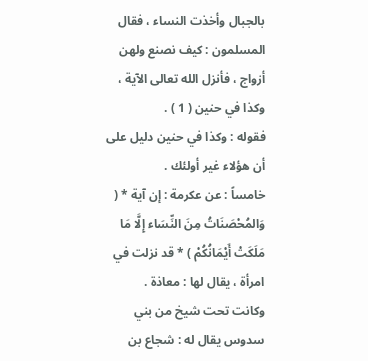بالجبال وأخذت النساء ، فقال المسلمون : كيف نصنع ولهن أزواج ، فأنزل الله تعالى الآية ، وكذا في حنين ( 1 ) .
فقوله : وكذا في حنين دليل على أن هؤلاء غير أولئك .
خامساً : عن عكرمة : إن آية * ( وَالمُحْصَنَاتُ مِنَ النِّسَاء إِلَّا مَا مَلَكَتْ أَيْمَانُكُمْ ) * قد نزلت في امرأة ، يقال لها : معاذة .
وكانت تحت شيخ من بني سدوس يقال له : شجاع بن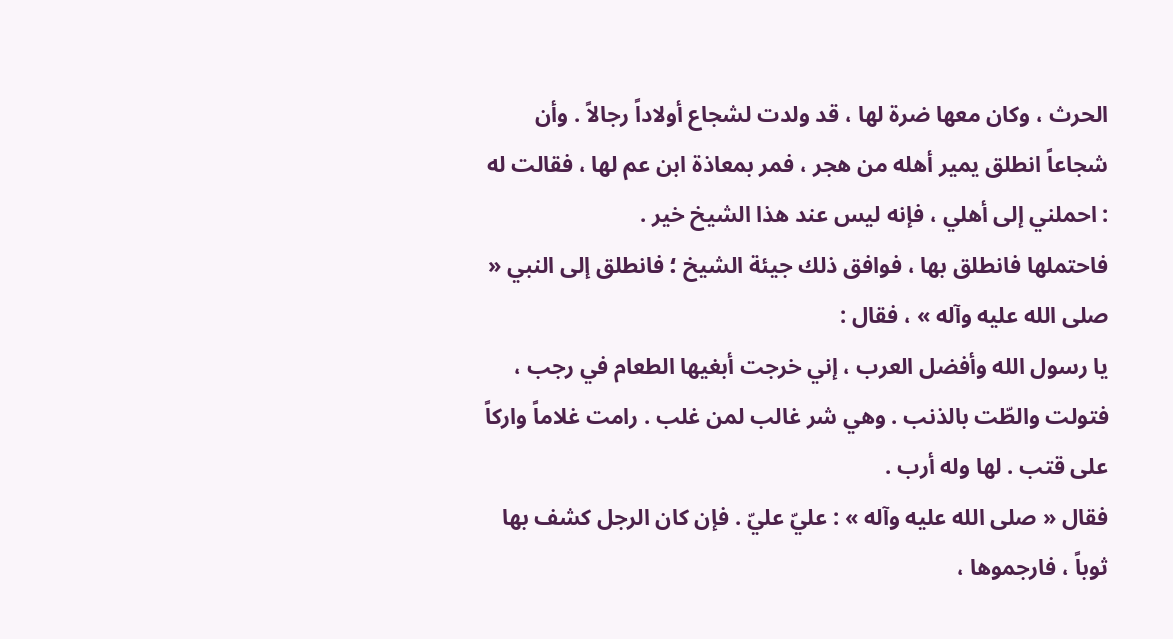الحرث ، وكان معها ضرة لها ، قد ولدت لشجاع أولاداً رجالاً . وأن شجاعاً انطلق يمير أهله من هجر ، فمر بمعاذة ابن عم لها ، فقالت له : احملني إلى أهلي ، فإنه ليس عند هذا الشيخ خير .
فاحتملها فانطلق بها ، فوافق ذلك جيئة الشيخ ؛ فانطلق إلى النبي « صلى الله عليه وآله » ، فقال :
يا رسول الله وأفضل العرب ، إني خرجت أبغيها الطعام في رجب ، فتولت والطّت بالذنب . وهي شر غالب لمن غلب . رامت غلاماً واركاً على قتب . لها وله أرب .
فقال « صلى الله عليه وآله » : عليّ عليّ . فإن كان الرجل كشف بها ثوباً ، فارجموها ،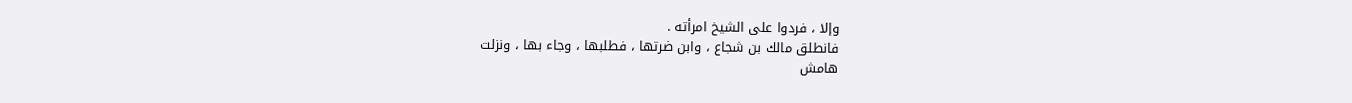وإلا ، فردوا على الشيخ امرأته .
فانطلق مالك بن شجاع ، وابن ضرتها ، فطلبها ، وجاء بها ، ونزلت
هامش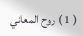( 1 ) روح المعاني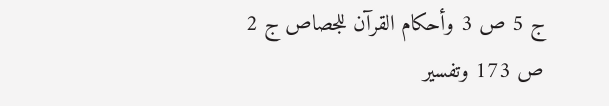ج 5 ص 3 وأحكام القرآن للجصاص ج 2 ص 173 وتفسير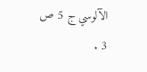الآلوسي ج 5 ص 3 .